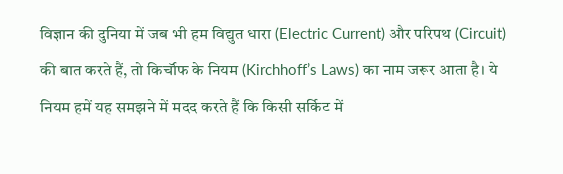विज्ञान की दुनिया में जब भी हम विद्युत धारा (Electric Current) और परिपथ (Circuit) की बात करते हैं, तो किर्चॉफ के नियम (Kirchhoff’s Laws) का नाम जरूर आता है। ये नियम हमें यह समझने में मदद करते हैं कि किसी सर्किट में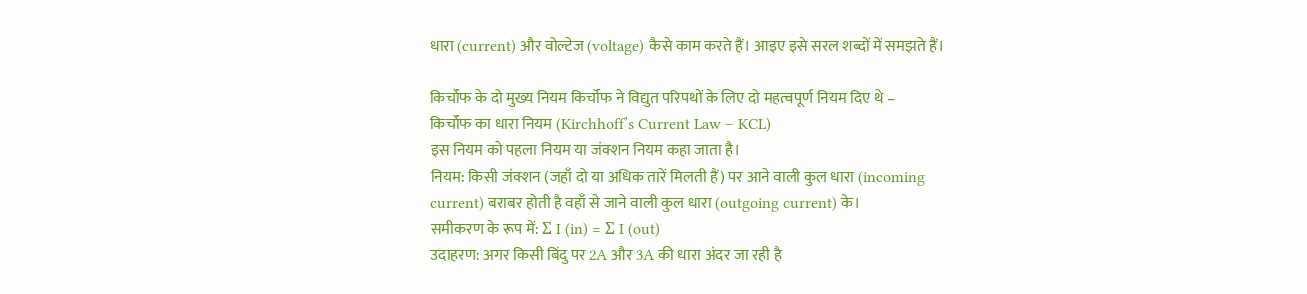धारा (current) और वोल्टेज (voltage) कैसे काम करते हैं। आइए इसे सरल शब्दों में समझते हैं।

किर्चॉफ के दो मुख्य नियम किर्चॉफ ने विद्युत परिपथों के लिए दो महत्वपूर्ण नियम दिए थे –
किर्चॉफ का धारा नियम (Kirchhoff’s Current Law – KCL)
इस नियम को पहला नियम या जंक्शन नियम कहा जाता है।
नियम: किसी जंक्शन (जहाँ दो या अधिक तारें मिलती हैं) पर आने वाली कुल धारा (incoming current) बराबर होती है वहाँ से जाने वाली कुल धारा (outgoing current) के।
समीकरण के रूप में: Σ I (in) = Σ I (out)
उदाहरण: अगर किसी बिंदु पर 2A और 3A की धारा अंदर जा रही है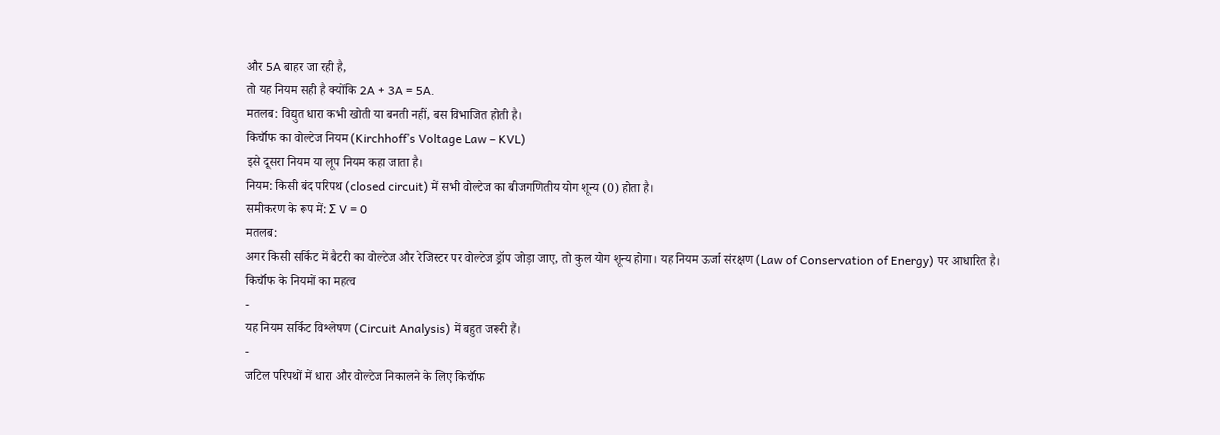और 5A बाहर जा रही है,
तो यह नियम सही है क्योंकि 2A + 3A = 5A.
मतलब: विद्युत धारा कभी खोती या बनती नहीं, बस विभाजित होती है।
किर्चॉफ का वोल्टेज नियम (Kirchhoff’s Voltage Law – KVL)
इसे दूसरा नियम या लूप नियम कहा जाता है।
नियम: किसी बंद परिपथ (closed circuit) में सभी वोल्टेज का बीजगणितीय योग शून्य (0) होता है।
समीकरण के रूप में: Σ V = 0
मतलब:
अगर किसी सर्किट में बैटरी का वोल्टेज और रेजिस्टर पर वोल्टेज ड्रॉप जोड़ा जाए, तो कुल योग शून्य होगा। यह नियम ऊर्जा संरक्षण (Law of Conservation of Energy) पर आधारित है।
किर्चॉफ के नियमों का महत्व
-
यह नियम सर्किट विश्लेषण (Circuit Analysis) में बहुत जरूरी हैं।
-
जटिल परिपथों में धारा और वोल्टेज निकालने के लिए किर्चॉफ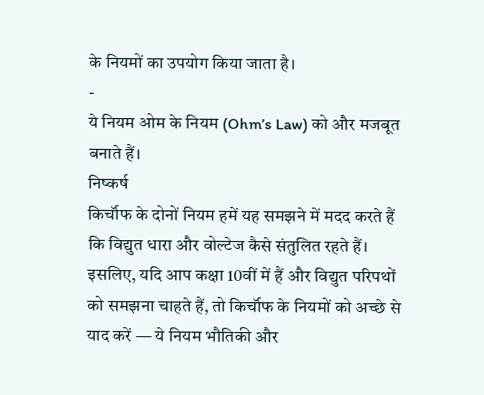के नियमों का उपयोग किया जाता है।
-
ये नियम ओम के नियम (Ohm’s Law) को और मजबूत बनाते हैं।
निष्कर्ष
किर्चॉफ के दोनों नियम हमें यह समझने में मदद करते हैं कि विद्युत धारा और वोल्टेज कैसे संतुलित रहते हैं। इसलिए, यदि आप कक्षा 10वीं में हैं और विद्युत परिपथों को समझना चाहते हैं, तो किर्चॉफ के नियमों को अच्छे से याद करें — ये नियम भौतिकी और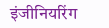इंजीनियरिंग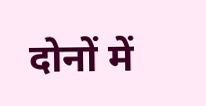दोनों में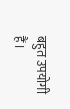बहुत उपयोगी हैं।